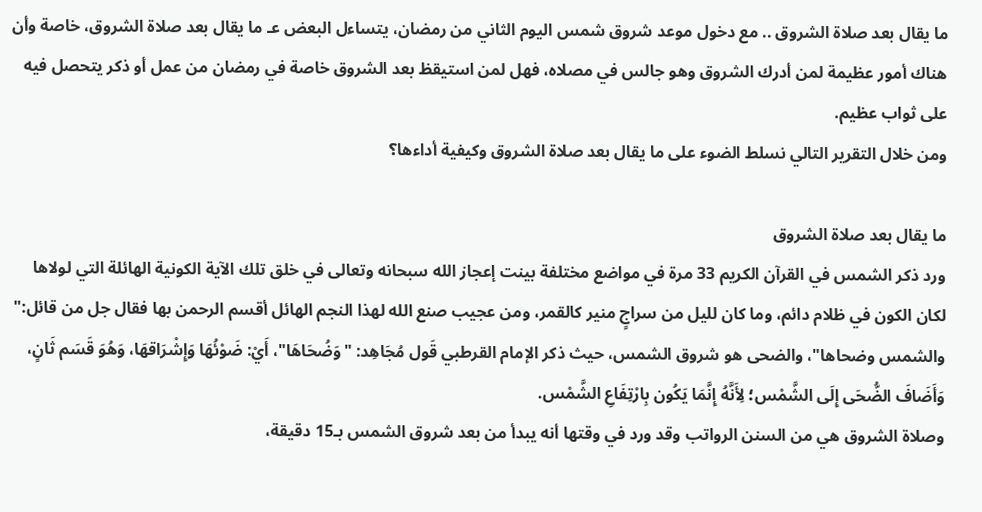ما يقال بعد صلاة الشروق .. مع دخول موعد شروق شمس اليوم الثاني من رمضان، يتساءل البعض عـ ما يقال بعد صلاة الشروق، خاصة وأن هناك أمور عظيمة لمن أدرك الشروق وهو جالس في مصلاه، فهل لمن استيقظ بعد الشروق خاصة في رمضان من عمل أو ذكر يتحصل فيه على ثواب عظيم.
ومن خلال التقرير التالي نسلط الضوء على ما يقال بعد صلاة الشروق وكيفية أداءها؟

ما يقال بعد صلاة الشروق
ورد ذكر الشمس في القرآن الكريم 33 مرة في مواضع مختلفة بينت إعجاز الله سبحانه وتعالى في خلق تلك الآية الكونية الهائلة التي لولاها لكان الكون في ظلام دائم، وما كان لليل من سراجٍ منير كالقمر، ومن عجيب صنع الله لهذا النجم الهائل أقسم الرحمن بها فقال جل من قائل:" والشمس وضحاها"، والضحى هو شروق الشمس، حيث ذكر الإمام القرطبي قَول مُجَاهِد: "وَضُحَاهَا"، أَيْ: ضَوْئُهَا وَإِشْرَاقهَا، وَهُوَ قَسَم ثَانٍ، وَأَضَافَ الضُّحَى إِلَى الشَّمْس؛ لِأَنَّهُ إِنَّمَا يَكُون بِارْتِفَاعِ الشَّمْس.
وصلاة الشروق هي من السنن الرواتب وقد ورد في وقتها أنه يبدأ من بعد شروق الشمس بـ15 دقيقة،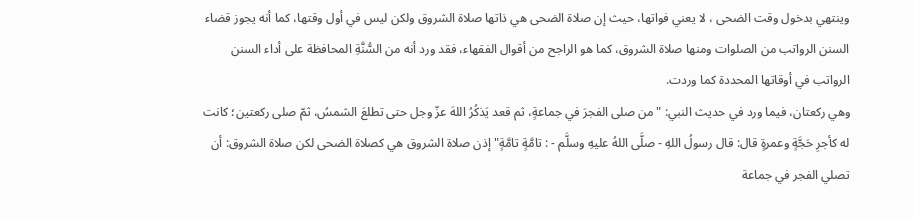وينتهي بدخول وقت الضحى ، لا يعني فواتها، حيث إن صلاة الضحى هي ذاتها صلاة الشروق ولكن ليس في أول وقتها، كما أنه يجوز قضاء السنن الرواتب من الصلوات ومنها صلاة الشروق، كما هو الراجح من أقوال الفقهاء، فقد ورد أنه من السُّنَّةِ المحافظة على أداء السنن الرواتب في أوقاتها المحددة كما وردت.
وهي ركعتان، فيما ورد في حديث النبي: "من صلى الفجرَ في جماعةٍ، ثم قعد يَذكُرُ اللهَ عزّ وجل حتى تطلعَ الشمسُ، ثمّ صلى ركعتين؛ كانت له كأجرِ حَجَّةٍ وعمرةٍ قال: قال رسولُ اللهِ - صلَّى اللهُ عليهِ وسلَّم - : تامَّةٍ تامَّةٍ" إذن صلاة الشروق هي كصلاة الضحى لكن صلاة الشروق: أن تصلي الفجر في جماعة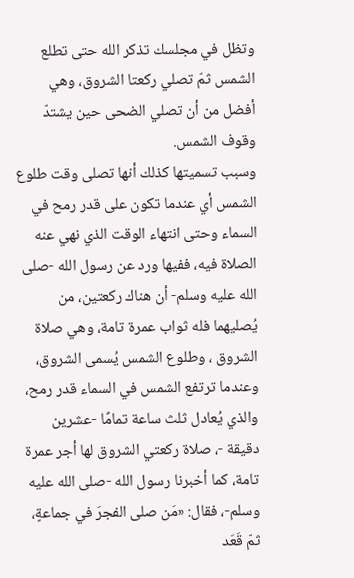وتظل في مجلسك تذكر الله حتى تطلع الشمس ثمّ تصلي ركعتا الشروق، وهي أفضل من أن تصلي الضحى حين يشتدّ وقوف الشمس.
وسبب تسميتها كذلك أنها تصلى وقت طلوع الشمس أي عندما تكون على قدر رمح في السماء وحتى انتهاء الوقت الذي نهي عنه الصلاة فيه، ففيها ورد عن رسول الله -صلى الله عليه وسلم- أن هناك ركعتين، من يُصليهما فله ثواب عمرة تامة، وهي صلاة الشروق ، وطلوع الشمس يُسمى الشروق، وعندما ترتفع الشمس في السماء قدر رمح، والذي يُعادل ثلث ساعة تمامًا -عشرين دقيقة -، صلاة ركعتي الشروق لها أجر عمرة تامة، كما أخبرنا رسول الله -صلى الله عليه وسلم-، فقال: «مَن صلى الفجرَ في جماعةٍ، ثمّ قَعَد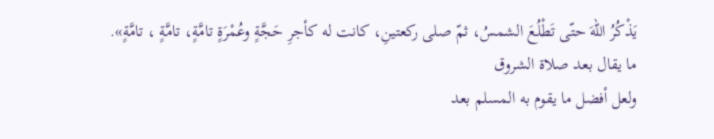يَذْكُرُ اللهَ حتّى تَطْلُعَ الشمسُ، ثمّ صلى ركعتينِ، كانت له كأجرِ حَجَّةٍ وعُمْرَةٍ تامَّةٍ، تامَّةٍ ، تامَّةٍ».
ما يقال بعد صلاة الشروق
ولعل أفضل ما يقوم به المسلم بعد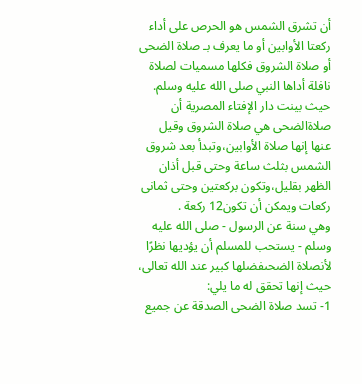أن تشرق الشمس هو الحرص على أداء ركعتا الأوابين أو ما يعرف بـ صلاة الضحى أو صلاة الشروق فكلها مسميات لصلاة نافلة أداها النبي صلى الله عليه وسلم.
حيث بينت دار الإفتاء المصرية أن صلاةالضحى هي صلاة الشروق وقيل عنها إنها صلاة الأوابين،وتبدأ بعد شروق الشمس بثلث ساعة وحتى قبل أذان الظهر بقليل،وتكون بركعتين وحتى ثمانى ركعات ويمكن أن تكون12 ركعة .
وهي سنة عن الرسول - صلى الله عليه وسلم - يستحب للمسلم أن يؤديها نظرًا لأنصلاة الضحىفضلها كبير عند الله تعالى، حيث إنها تحقق له ما يلي:
1- تسد صلاة الضحى الصدقة عن جميع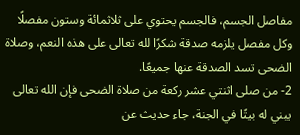مفاصل الجسم، فالجسم يحتوي على ثلاثمائة وستون مفصلًا وكل مفصل يلزمه صدقة شكرًا لله تعالى على هذه النعم، وصلاة الضحى تسد الصدقة عنها جميعًا.
2- من صلى اثنتي عشر ركعة من صلاة الضحى فإن الله تعالى يبني له بيتًا في الجنة، جاء حديث عن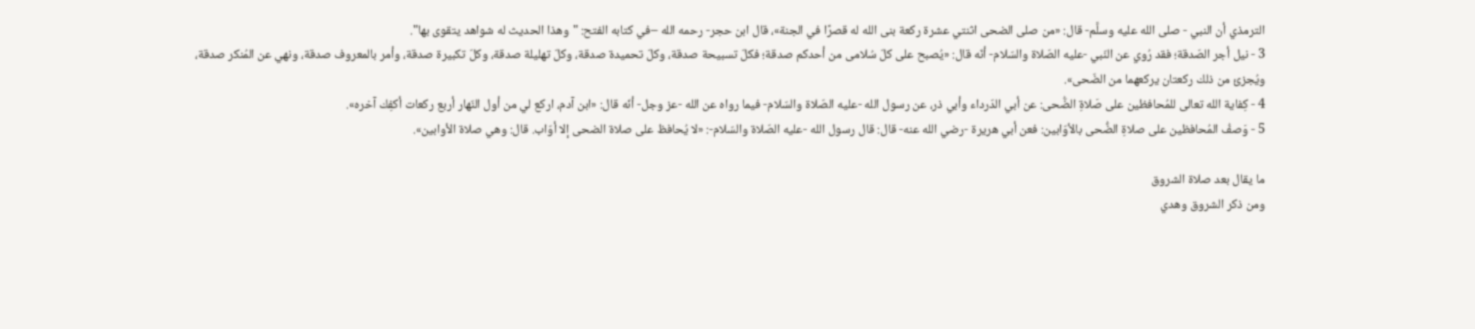الترمذي أن النبي - صلى الله عليه وسلَّم- قال: «من صلى الضحى اثنتي عشرة ركعة بنى الله له قصرًا في الجنة»، قال ابن حجر- رحمه الله –في كتابه الفتح: "وهذا الحديث له شواهد يتقوى بها".
3 - نيل أجر الصّدقة؛ فقد رُوي عن النّبي -عليه الصّلاة والسّلام- أنّه قال: «يُصبح على كلّ سُلامى من أحدكم صدقة؛ فكلّ تسبيحة صدقة، وكلّ تحميدة صدقة، وكلّ تهليلة صدقة، وكلّ تكبيرة صدقة، وأمر بالمعروف صدقة، ونهي عن المُنكر صدقة، ويُجزئ من ذلك ركعتان يركعهما من الضّحى».
4 - كِفاية الله تعالى للمُحافظين على صَلاةِ الضُّحى: عن أبي الدّرداء وأبي ذر، عن رسول الله -عليه الصّلاة والسّلام- فيما رواه عن الله -عز وجل- أنّه قال: «ابن آدم، اركع لي من أول النّهار أربع ركعات أكفِك آخره».
5 - وَصفُ المُحافظين على صلاةِ الضُّحى بالأوّابين: فعن أبي هريرة -رضي الله عنه- قال: قال رسول الله -عليه الصّلاة والسّلام-: «لا يُحافظ على صلاة الضحى إلا أوّاب. قال: وهي صلاة الأوابين».

ما يقال بعد صلاة الشروق
ومن ذكر الشروق وهدي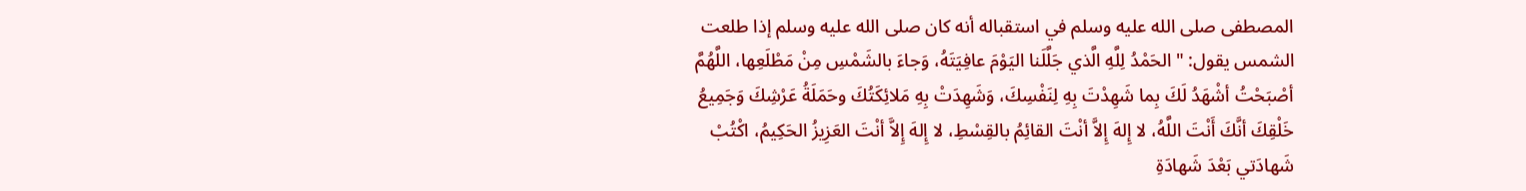المصطفى صلى الله عليه وسلم في استقباله أنه كان صلى الله عليه وسلم إذا طلعت الشمس يقول: " الحَمْدُ لِلَّهِ الَّذي جَلَّلَنا اليَوْمَ عافِيَتَهُ، وَجاءَ بالشَمْسِ مِنْ مَطْلَعِها، اللَّهُمَّ أصْبَحْتُ أشْهَدُ لَكَ بِما شَهِدْتَ بِهِ لِنَفْسِكَ، وَشَهِدَتْ بِهِ مَلائِكَتُكَ وحَمَلَةُ عَرْشِكَ وَجَمِيعُ خَلْقِكَ أنَّكَ أَنْتَ اللَّهُ، لا إِلهَ إِلاَّ أنْتَ القائِمُ بالقِسْطِ، لا إِلهَ إِلاَّ أنْتَ العَزِيزُ الحَكِيمُ، اكْتُبْ شَهادَتي بَعْدَ شَهادَةِ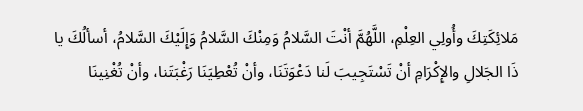مَلائِكَتِكَ وأُولِي العِلْمِ، اللَّهُمَّ أنْتَ السَّلامُ وَمِنْكَ السَّلامُ وَإِلَيْكَ السَّلامُ، أسألُكَ يا ذَا الجَلالِ والإِكْرَامِ أنْ تَسْتَجِيبَ لَنا دَعْوَتَنَا، وأنْ تُعْطِيَنَا رَغْبَتَنا، وأنْ تُغْنِينَا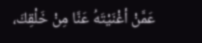عَمَّنْ أغْنَيْتَهُ عَنَّا مِنْ خَلْقِكَ،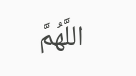اللَّهُمَّ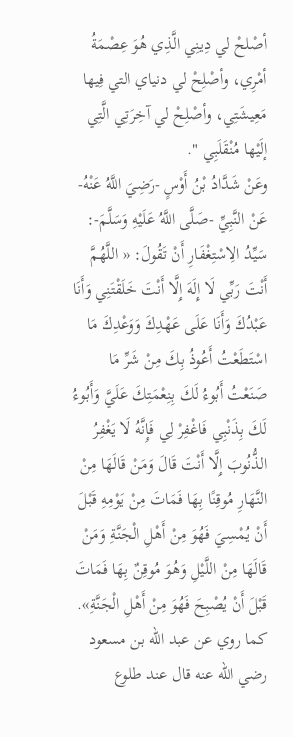أصْلحْ لي دِينِي الَّذِي هُوَ عِصْمَةُ أمْرِي، وأصْلِحْ لي دنياي التي فِيها مَعِيشَتِي، وأصْلِحْ لي آخِرَتِي الَّتِي إلَيْها مُنْقَلَبِي ".
وعَنْ شَدَّادُ بْنُ أَوْسٍ -رَضِيَ اللَّهُ عَنْهُ- عَنْ النَّبِيِّ -صَلَّى اللَّهُ عَلَيْهِ وَسَلَّمَ-: سَيِّدُ الِاسْتِغْفَارِ أَنْ تَقُولَ: « اللَّهُمَّ أَنْتَ رَبِّي لَا إِلَهَ إِلَّا أَنْتَ خَلَقْتَنِي وَأَنَا عَبْدُكَ وَأَنَا عَلَى عَهْدِكَ وَوَعْدِكَ مَا اسْتَطَعْتُ أَعُوذُ بِكَ مِنْ شَرِّ مَا صَنَعْتُ أَبُوءُ لَكَ بِنِعْمَتِكَ عَلَيَّ وَأَبُوءُ لَكَ بِذَنْبِي فَاغْفِرْ لِي فَإِنَّهُ لَا يَغْفِرُ الذُّنُوبَ إِلَّا أَنْتَ قَالَ وَمَنْ قَالَهَا مِنْ النَّهَارِ مُوقِنًا بِهَا فَمَاتَ مِنْ يَوْمِهِ قَبْلَ أَنْ يُمْسِيَ فَهُوَ مِنْ أَهْلِ الْجَنَّةِ وَمَنْ قَالَهَا مِنْ اللَّيْلِ وَهُوَ مُوقِنٌ بِهَا فَمَاتَ قَبْلَ أَنْ يُصْبِحَ فَهُوَ مِنْ أَهْلِ الْجَنَّةِ».
كما روي عن عبد الله بن مسعود رضي الله عنه قال عند طلوع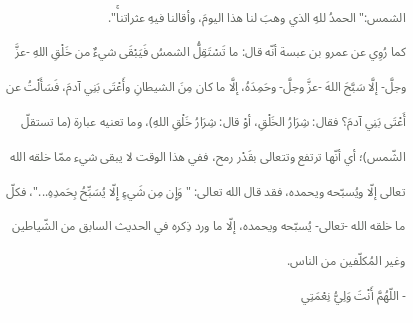الشمس:"الحمدُ للهِ الذي وهبَ لنا هذا اليومَ، وأقالنا فيهِ عثراتناۚ".
كما رُوِي عن عمرو بن عبسة أنّه قال: ما تَسْتَقِلُّ الشمسُ فَيَبْقَى شيءٌ من خَلْقِ اللهِ -عزَّ وجلَّ- إلَّا سَبَّحَ اللهَ -عزَّ وجلَّ- وحَمِدَهُ، إلَّا ما كان مِنَ الشيطانِ وأَعْتَى بَنِي آدمَ، فَسَأَلْتُ عن أَعْتَى بَنِي آدمَ؟ فقال: شِرَارُ الخَلْقِ، أوْ قال: شِرَارُ خَلْقِ اللهِ)، وما تعنيه عبارة (ما تستقلّ الشّمس)؛ أي أنّها ترتفع وتتعالى بقَدْر رمح، ففي هذا الوقت لا يبقى شيء ممّا خلقه الله تعالى إلّا ويُسبّحه ويحمده، فقد قال الله تعالى: "وَإِن مِن شَيءٍ إِلّا يُسَبِّحُ بِحَمدِهِ..."، فكلّ ما خلقه الله -تعالى- يُسبّحه ويحمده، إلّا ما ورد ذِكره في الحديث السابق من الشّياطين وغير المُكلّفين من الناس.
- اللّهُمَّ أَنْتَ وَلِيُّ نِعْمَتِي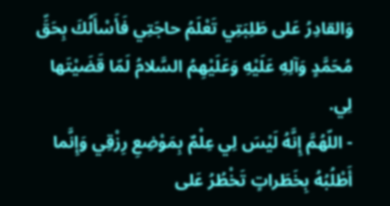وَالقادِرُ عَلى طَلِبَتِي تَعْلَمُ حاجَتِي فَأَسْأَلُكَ بِحَقِّ مُحَمَّدٍ وَآلِهِ عَلَيْهِ وَعَلَيْهِمُ السَّلامُ لَمّا قَضَيْتَها لِي.
- اللّهُمَّ إِنَّهُ لَيْسَ لِي عِلْمٌ بِمَوْضِعِ رِزْقِي وَإِنَّما أَطْلُبُهُ بِخَطَراتٍ تَخْطُرُ عَلى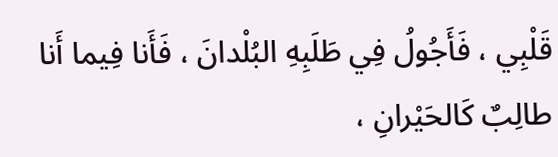قَلْبِي ، فَأَجُولُ فِي طَلَبِهِ البُلْدانَ ، فَأَنا فِيما أَنا طالِبٌ كَالحَيْرانِ ،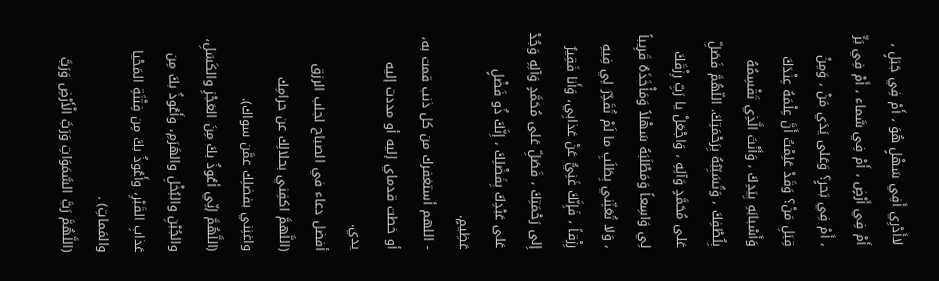لاأَدْرِي أَفِي سَهْلٍ هُوَ ، أَمْ فِي جَبَلٍ ، أَمْ فِي أَرْضٍ ، أَمْ فِي سَّماء ، أَمْ فِي بَرٍّ ، أَمْ فِي بَحرٍ؟ وَعَلى يَدَي مَنْ ، وَمِنْ قِبَلِ مَنْ؟ وَقَدْ عَلِمْتُ أَنَّ عِلْمَهُ عِنْدَكَ وَأَسْبابَهِ بِيَدِكَ ، وَأَنْتَ الَّذِي تَقْسِمُهُ بِلُطْفِكَ ، وَتُسَبِّبُهُ بِرَحْمَتِكَ. اللّهُمَّ فَصَلِّ عَلى مُحَمَّدٍ وَآلِهِ ، وَاجْعَلْ يا رَبِّ رِزْقَكَ لِي وَاسِعاً وَمَطْلَبَهُ سَهْلاً وَمَأْخَذَهُ قَرِيباً ، وَلا تُعَنِّني بِطَلَبِ ما لَمْ تُقَدِّرَ لِي فِيهِ رِزْقاً ، فَإِنَّكَ غَنِيُّ عَنْ عَذابِي، وَأَنا فَقِيرٌ إِلى رَحْمَتِكَ ، فَصَلِّ عَلى مُحَمَّدٍ وَآلِهِ وَجُدْ عَلى عَبْدِكَ بِفَضْلِكَ ، إِنَّكَ ذُو فَضْلٍ عَظِيمٍ.
- اللهم أستغفرك من كل ذنب قمت به، أو خطت قدماي إليه أو مددت إليه يدي.
أفضل دعاء في الصباح لجلب الرزق
(اللَّهمَّ اكفِني بحلالِك عن حرامِك واغنِني بفضلِك عمَّن سواك).
(اللَّهُمَّ إنِّي أعُوذُ بكَ مِنَ العَجْزِ والكَسَلِ، والجُبْنِ والبُخْلِ والهَرَمِ، وأَعُوذُ بكَ مِن عَذابِ القَبْرِ، وأَعُوذُ بكَ مِن فِتْنَةِ المَحْيا والمَماتِ) .
(اللَّهُمَّ رَبَّ السَّمَوَاتِ وَرَبَّ الْأَرْضِ وَرَبَّ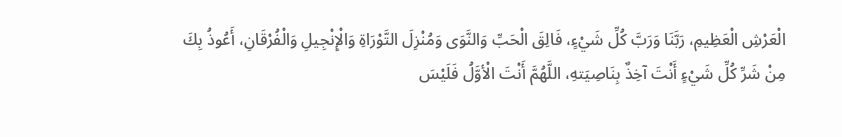الْعَرْشِ الْعَظِيمِ، رَبَّنَا وَرَبَّ كُلِّ شَيْءٍ، فَالِقَ الْحَبِّ وَالنَّوَى وَمُنْزِلَ التَّوْرَاةِ وَالْإِنْجِيلِ وَالْفُرْقَانِ، أَعُوذُ بِكَ مِنْ شَرِّ كُلِّ شَيْءٍ أَنْتَ آخِذٌ بِنَاصِيَتهِ، اللَّهُمَّ أَنْتَ الْأوَّلُ فَلَيْسَ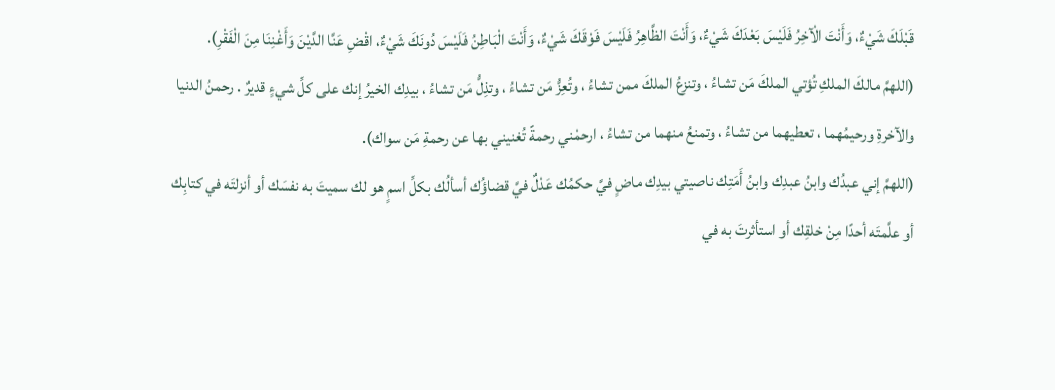قَبْلَكَ شَيْءٌ، وَأَنْتَ الْآخِرُ فَلَيْسَ بَعْدَكَ شَيْءٌ، وَأَنْتَ الظَّاهِرُ فَلَيْسَ فَوْقَكَ شَيْءٌ، وَأَنْتَ الْبَاطِنُ فَلَيْسَ دُونَكَ شَيْءٌ، اقْضِ عَنَّا الدَّيْنَ وَأَغْنِنَا مِنَ الْفَقْرِ).
(اللهمَّ مالكَ الملكِ تُؤتي الملكَ مَن تشاءُ ، وتنزعُ الملكَ ممن تشاءُ ، وتُعِزُّ مَن تشاءُ ، وتذِلُّ مَن تشاءُ ، بيدِك الخيرُ إنك على كلِّ شيءٍ قديرٌ . رحمنُ الدنيا والآخرةِ ورحيمُهما ، تعطيهما من تشاءُ ، وتمنعُ منهما من تشاءُ ، ارحمْني رحمةً تُغنيني بها عن رحمةِ مَن سواك).
(اللهمَّ إني عبدُك وابنُ عبدِك وابنُ أَمَتِك ناصيتي بيدِك ماضٍ فيَّ حكمُك عَدْلٌ فيَّ قضاؤُك أسألُك بكلِّ اسمٍ هو لك سميتَ به نفسَك أو أنزلتَه في كتابِك أو علَّمتَه أحدًا مِنْ خلقِك أو استأثرتَ به في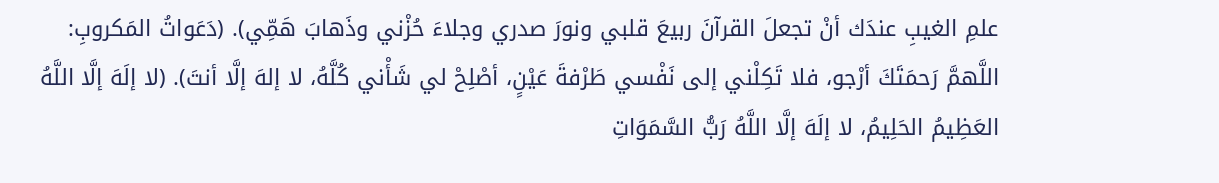علمِ الغيبِ عندَك أنْ تجعلَ القرآنَ ربيعَ قلبي ونورَ صدري وجلاءَ حُزْني وذَهابَ هَمِّي). (دَعَواتُ المَكروبِ: اللَّهمَّ رَحمَتَكَ أرْجو، فلا تَكِلْني إلى نَفْسي طَرْفةَ عَيْنٍ، أصْلِحْ لي شَأْني كُلَّهُ، لا إلهَ إلَّا أنتَ). (لا إلَهَ إلَّا اللَّهُ العَظِيمُ الحَلِيمُ، لا إلَهَ إلَّا اللَّهُ رَبُّ السَّمَوَاتِ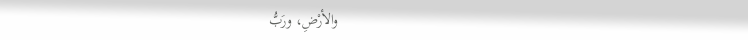والأرْضِ، ورَبُّ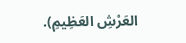العَرْشِ العَظِيمِ).